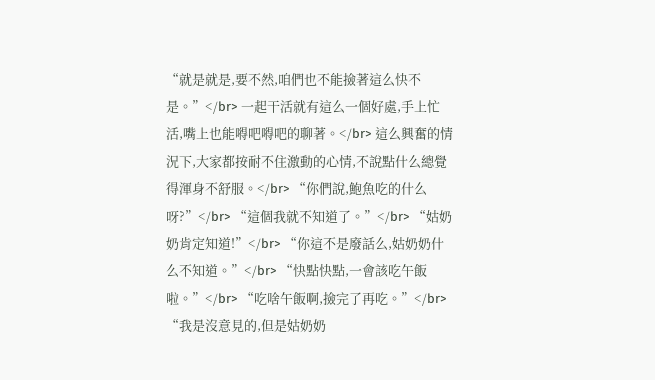“就是就是,要不然,咱們也不能撿著這么快不是。”</br> 一起干活就有這么一個好處,手上忙活,嘴上也能嘚吧嘚吧的聊著。</br> 這么興奮的情況下,大家都按耐不住激動的心情,不說點什么總覺得渾身不舒服。</br> “你們說,鮑魚吃的什么呀?”</br> “這個我就不知道了。”</br> “姑奶奶肯定知道!”</br> “你這不是廢話么,姑奶奶什么不知道。”</br> “快點快點,一會該吃午飯啦。”</br> “吃啥午飯啊,撿完了再吃。”</br> “我是沒意見的,但是姑奶奶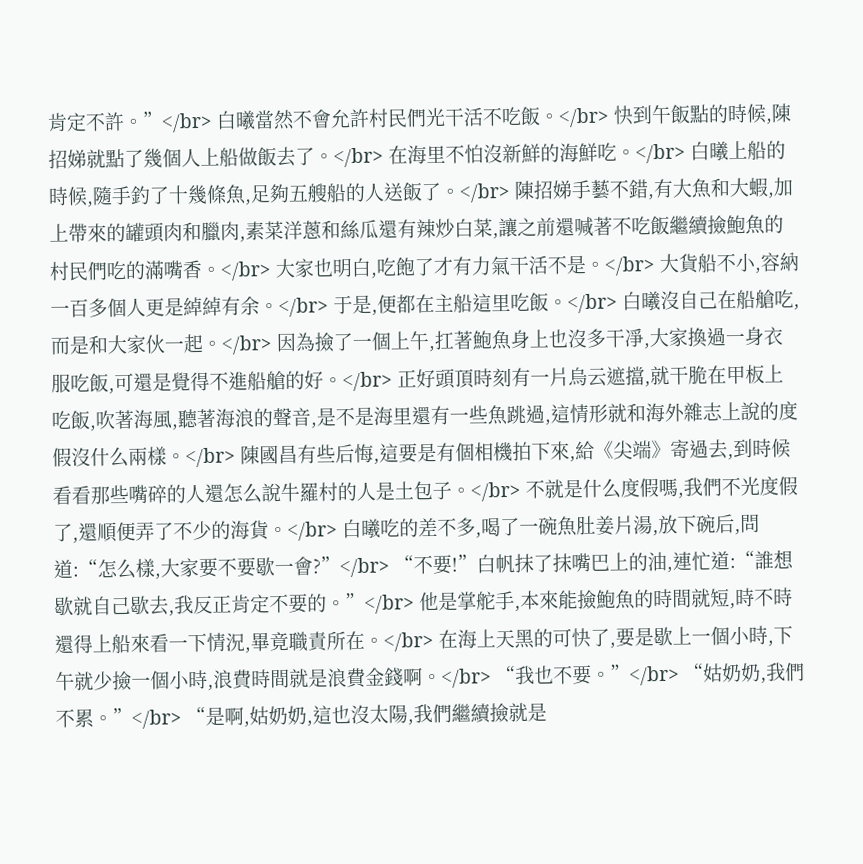肯定不許。”</br> 白曦當然不會允許村民們光干活不吃飯。</br> 快到午飯點的時候,陳招娣就點了幾個人上船做飯去了。</br> 在海里不怕沒新鮮的海鮮吃。</br> 白曦上船的時候,隨手釣了十幾條魚,足夠五艘船的人送飯了。</br> 陳招娣手藝不錯,有大魚和大蝦,加上帶來的罐頭肉和臘肉,素菜洋蔥和絲瓜還有辣炒白菜,讓之前還喊著不吃飯繼續撿鮑魚的村民們吃的滿嘴香。</br> 大家也明白,吃飽了才有力氣干活不是。</br> 大貨船不小,容納一百多個人更是綽綽有余。</br> 于是,便都在主船這里吃飯。</br> 白曦沒自己在船艙吃,而是和大家伙一起。</br> 因為撿了一個上午,扛著鮑魚身上也沒多干凈,大家換過一身衣服吃飯,可還是覺得不進船艙的好。</br> 正好頭頂時刻有一片烏云遮擋,就干脆在甲板上吃飯,吹著海風,聽著海浪的聲音,是不是海里還有一些魚跳過,這情形就和海外雜志上說的度假沒什么兩樣。</br> 陳國昌有些后悔,這要是有個相機拍下來,給《尖端》寄過去,到時候看看那些嘴碎的人還怎么說牛羅村的人是土包子。</br> 不就是什么度假嗎,我們不光度假了,還順便弄了不少的海貨。</br> 白曦吃的差不多,喝了一碗魚肚姜片湯,放下碗后,問道:“怎么樣,大家要不要歇一會?”</br> “不要!”白帆抹了抹嘴巴上的油,連忙道:“誰想歇就自己歇去,我反正肯定不要的。”</br> 他是掌舵手,本來能撿鮑魚的時間就短,時不時還得上船來看一下情況,畢竟職責所在。</br> 在海上天黑的可快了,要是歇上一個小時,下午就少撿一個小時,浪費時間就是浪費金錢啊。</br> “我也不要。”</br> “姑奶奶,我們不累。”</br> “是啊,姑奶奶,這也沒太陽,我們繼續撿就是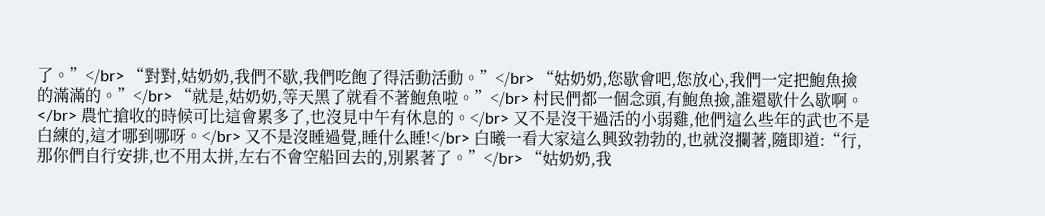了。”</br> “對對,姑奶奶,我們不歇,我們吃飽了得活動活動。”</br> “姑奶奶,您歇會吧,您放心,我們一定把鮑魚撿的滿滿的。”</br> “就是,姑奶奶,等天黑了就看不著鮑魚啦。”</br> 村民們都一個念頭,有鮑魚撿,誰還歇什么歇啊。</br> 農忙搶收的時候可比這會累多了,也沒見中午有休息的。</br> 又不是沒干過活的小弱雞,他們這么些年的武也不是白練的,這才哪到哪呀。</br> 又不是沒睡過覺,睡什么睡!</br> 白曦一看大家這么興致勃勃的,也就沒攔著,隨即道:“行,那你們自行安排,也不用太拼,左右不會空船回去的,別累著了。”</br> “姑奶奶,我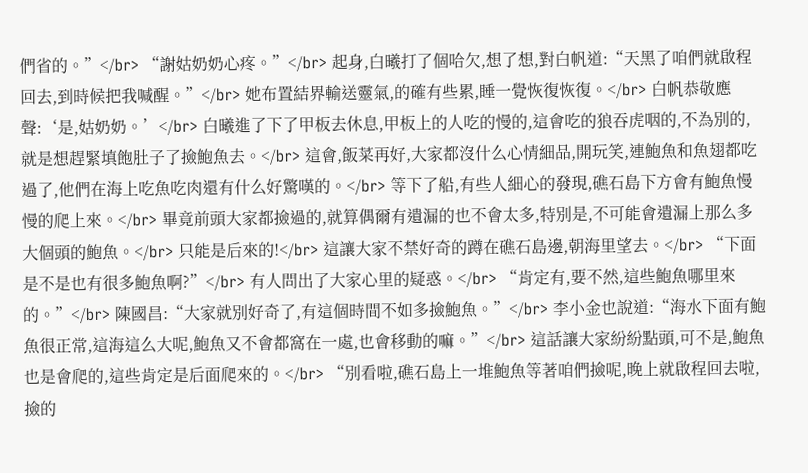們省的。”</br> “謝姑奶奶心疼。”</br> 起身,白曦打了個哈欠,想了想,對白帆道:“天黑了咱們就啟程回去,到時候把我喊醒。”</br> 她布置結界輸送靈氣,的確有些累,睡一覺恢復恢復。</br> 白帆恭敬應聲:‘是,姑奶奶。’</br> 白曦進了下了甲板去休息,甲板上的人吃的慢的,這會吃的狼吞虎咽的,不為別的,就是想趕緊填飽肚子了撿鮑魚去。</br> 這會,飯菜再好,大家都沒什么心情細品,開玩笑,連鮑魚和魚翅都吃過了,他們在海上吃魚吃肉還有什么好驚嘆的。</br> 等下了船,有些人細心的發現,礁石島下方會有鮑魚慢慢的爬上來。</br> 畢竟前頭大家都撿過的,就算偶爾有遺漏的也不會太多,特別是,不可能會遺漏上那么多大個頭的鮑魚。</br> 只能是后來的!</br> 這讓大家不禁好奇的蹲在礁石島邊,朝海里望去。</br> “下面是不是也有很多鮑魚啊?”</br> 有人問出了大家心里的疑惑。</br> “肯定有,要不然,這些鮑魚哪里來的。”</br> 陳國昌:“大家就別好奇了,有這個時間不如多撿鮑魚。”</br> 李小金也說道:“海水下面有鮑魚很正常,這海這么大呢,鮑魚又不會都窩在一處,也會移動的嘛。”</br> 這話讓大家紛紛點頭,可不是,鮑魚也是會爬的,這些肯定是后面爬來的。</br> “別看啦,礁石島上一堆鮑魚等著咱們撿呢,晚上就啟程回去啦,撿的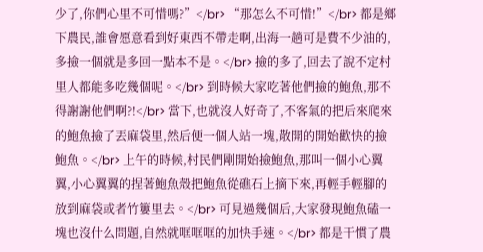少了,你們心里不可惜嗎?”</br> “那怎么不可惜!”</br> 都是鄉下農民,誰會愿意看到好東西不帶走啊,出海一趟可是費不少油的,多撿一個就是多回一點本不是。</br> 撿的多了,回去了說不定村里人都能多吃幾個呢。</br> 到時候大家吃著他們撿的鮑魚,那不得謝謝他們啊?!</br> 當下,也就沒人好奇了,不客氣的把后來爬來的鮑魚撿了丟麻袋里,然后便一個人站一塊,散開的開始歡快的撿鮑魚。</br> 上午的時候,村民們剛開始撿鮑魚,那叫一個小心翼翼,小心翼翼的捏著鮑魚殼把鮑魚從礁石上摘下來,再輕手輕腳的放到麻袋或者竹簍里去。</br> 可見過幾個后,大家發現鮑魚磕一塊也沒什么問題,自然就哐哐哐的加快手速。</br> 都是干慣了農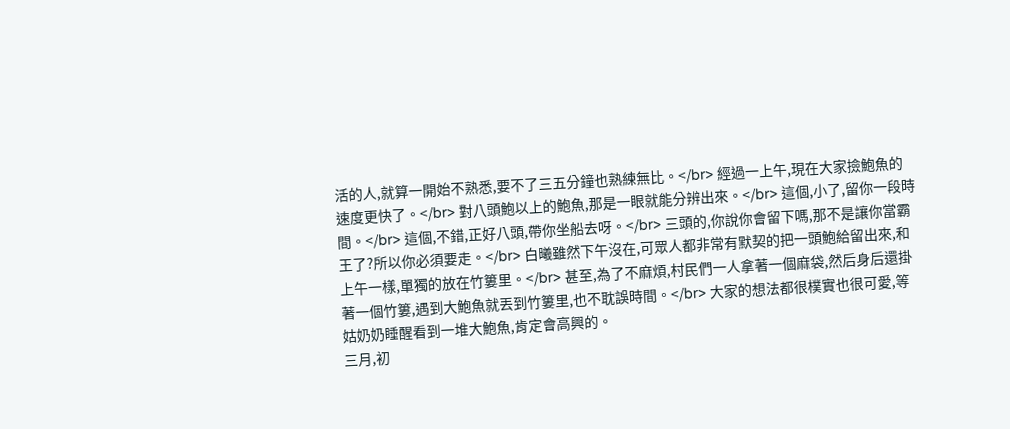活的人,就算一開始不熟悉,要不了三五分鐘也熟練無比。</br> 經過一上午,現在大家撿鮑魚的速度更快了。</br> 對八頭鮑以上的鮑魚,那是一眼就能分辨出來。</br> 這個,小了,留你一段時間。</br> 這個,不錯,正好八頭,帶你坐船去呀。</br> 三頭的,你說你會留下嗎,那不是讓你當霸王了?所以你必須要走。</br> 白曦雖然下午沒在,可眾人都非常有默契的把一頭鮑給留出來,和上午一樣,單獨的放在竹簍里。</br> 甚至,為了不麻煩,村民們一人拿著一個麻袋,然后身后還掛著一個竹簍,遇到大鮑魚就丟到竹簍里,也不耽誤時間。</br> 大家的想法都很樸實也很可愛,等姑奶奶睡醒看到一堆大鮑魚,肯定會高興的。
三月,初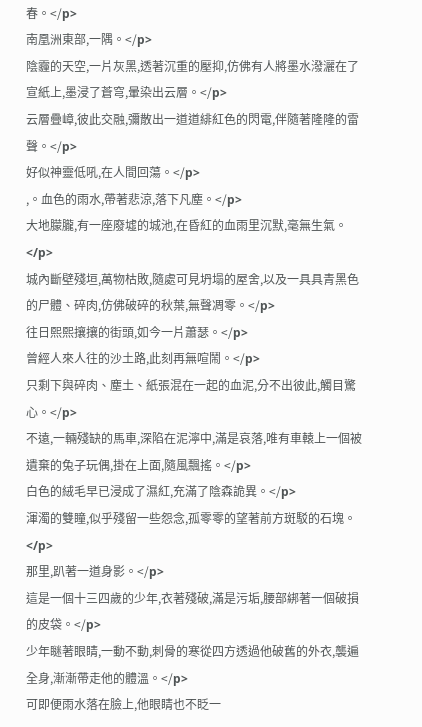春。</p>
南凰洲東部,一隅。</p>
陰霾的天空,一片灰黑,透著沉重的壓抑,仿佛有人將墨水潑灑在了宣紙上,墨浸了蒼穹,暈染出云層。</p>
云層疊嶂,彼此交融,彌散出一道道緋紅色的閃電,伴隨著隆隆的雷聲。</p>
好似神靈低吼,在人間回蕩。</p>
,。血色的雨水,帶著悲涼,落下凡塵。</p>
大地朦朧,有一座廢墟的城池,在昏紅的血雨里沉默,毫無生氣。</p>
城內斷壁殘垣,萬物枯敗,隨處可見坍塌的屋舍,以及一具具青黑色的尸體、碎肉,仿佛破碎的秋葉,無聲凋零。</p>
往日熙熙攘攘的街頭,如今一片蕭瑟。</p>
曾經人來人往的沙土路,此刻再無喧鬧。</p>
只剩下與碎肉、塵土、紙張混在一起的血泥,分不出彼此,觸目驚心。</p>
不遠,一輛殘缺的馬車,深陷在泥濘中,滿是哀落,唯有車轅上一個被遺棄的兔子玩偶,掛在上面,隨風飄搖。</p>
白色的絨毛早已浸成了濕紅,充滿了陰森詭異。</p>
渾濁的雙瞳,似乎殘留一些怨念,孤零零的望著前方斑駁的石塊。</p>
那里,趴著一道身影。</p>
這是一個十三四歲的少年,衣著殘破,滿是污垢,腰部綁著一個破損的皮袋。</p>
少年瞇著眼睛,一動不動,刺骨的寒從四方透過他破舊的外衣,襲遍全身,漸漸帶走他的體溫。</p>
可即便雨水落在臉上,他眼睛也不眨一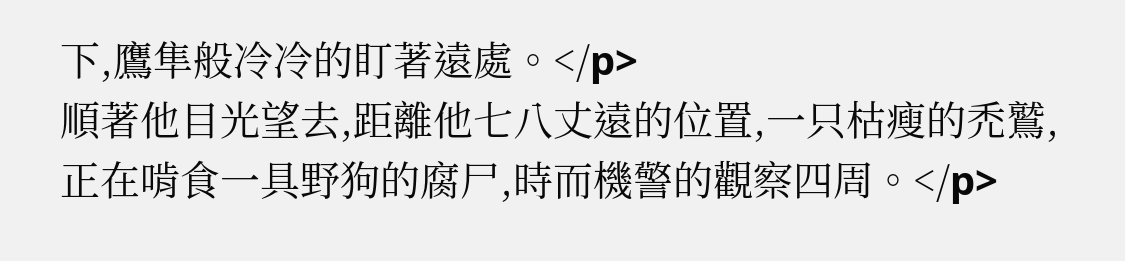下,鷹隼般冷冷的盯著遠處。</p>
順著他目光望去,距離他七八丈遠的位置,一只枯瘦的禿鷲,正在啃食一具野狗的腐尸,時而機警的觀察四周。</p>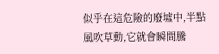似乎在這危險的廢墟中,半點風吹草動,它就會瞬間騰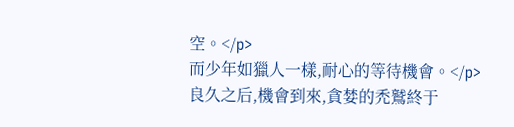空。</p>
而少年如獵人一樣,耐心的等待機會。</p>
良久之后,機會到來,貪婪的禿鷲終于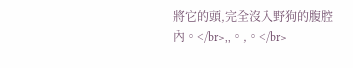將它的頭,完全沒入野狗的腹腔內。</br>,,。,。</br>